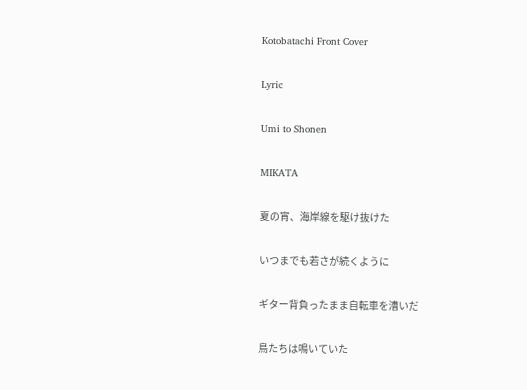Kotobatachi Front Cover

Lyric

Umi to Shonen

MIKATA

夏の宵、海岸線を駆け抜けた

いつまでも若さが続くように

ギター背負ったまま自転車を漕いだ

鳥たちは鳴いていた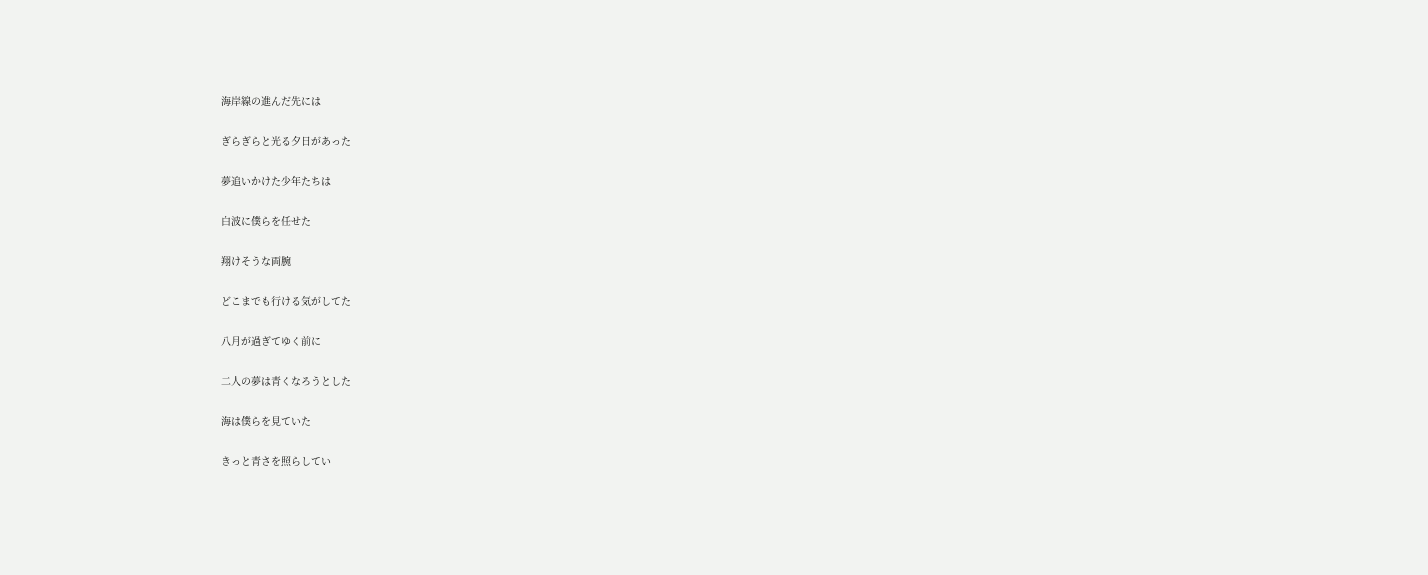海岸線の進んだ先には

ぎらぎらと光る夕日があった

夢追いかけた少年たちは

白波に僕らを任せた

翔けそうな両腕

どこまでも行ける気がしてた

八月が過ぎてゆく前に

二人の夢は青くなろうとした

海は僕らを見ていた

きっと青さを照らしてい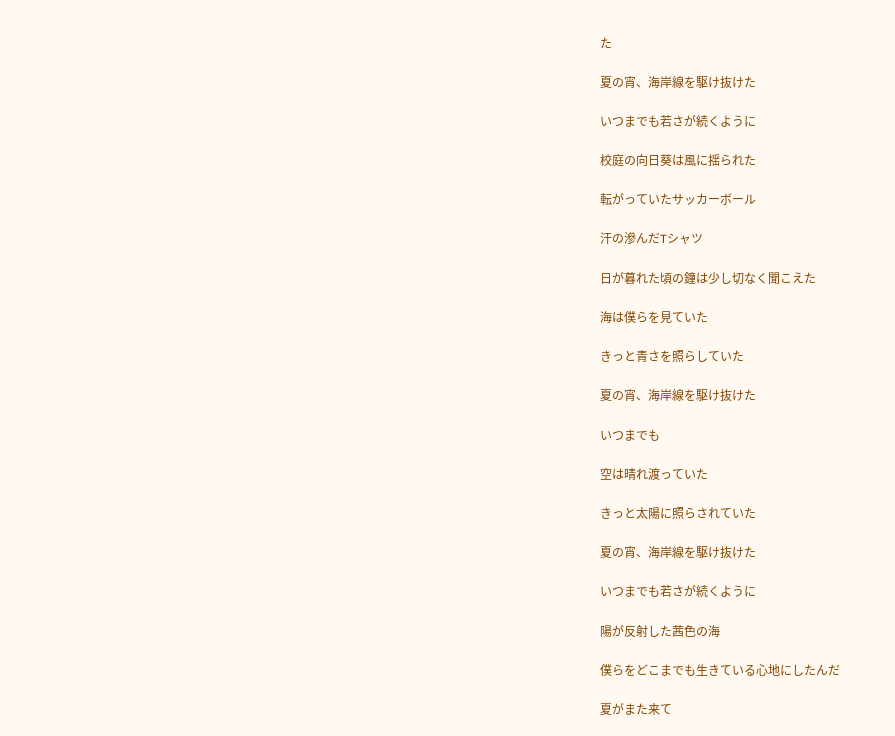た

夏の宵、海岸線を駆け抜けた

いつまでも若さが続くように

校庭の向日葵は風に揺られた

転がっていたサッカーボール

汗の滲んだTシャツ

日が暮れた頃の鐘は少し切なく聞こえた

海は僕らを見ていた

きっと青さを照らしていた

夏の宵、海岸線を駆け抜けた

いつまでも

空は晴れ渡っていた

きっと太陽に照らされていた

夏の宵、海岸線を駆け抜けた

いつまでも若さが続くように

陽が反射した茜色の海

僕らをどこまでも生きている心地にしたんだ

夏がまた来て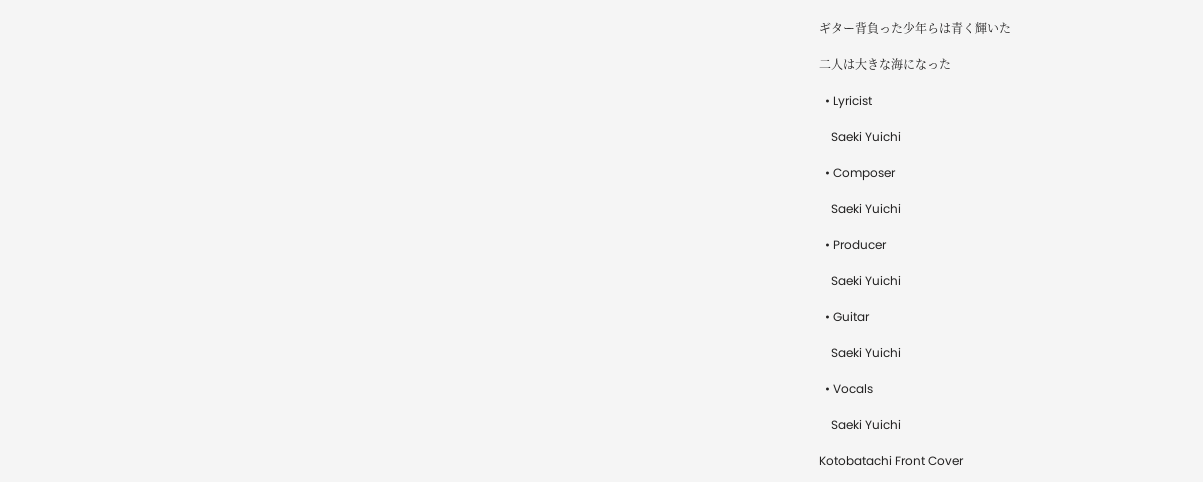ギター背負った少年らは青く輝いた

二人は大きな海になった

  • Lyricist

    Saeki Yuichi

  • Composer

    Saeki Yuichi

  • Producer

    Saeki Yuichi

  • Guitar

    Saeki Yuichi

  • Vocals

    Saeki Yuichi

Kotobatachi Front Cover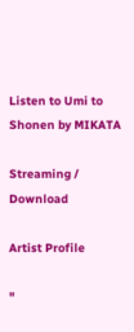Listen to Umi to Shonen by MIKATA

Streaming / Download

Artist Profile

"